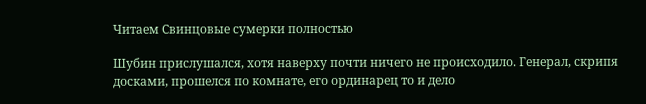Читаем Свинцовые сумерки полностью

Шубин прислушался, хотя наверху почти ничего не происходило. Генерал, скрипя досками, прошелся по комнате, его ординарец то и дело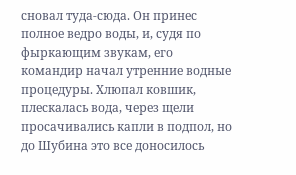сновал туда-сюда. Он принес полное ведро воды, и, судя по фыркающим звукам, его командир начал утренние водные процедуры. Хлюпал ковшик, плескалась вода, через щели просачивались капли в подпол, но до Шубина это все доносилось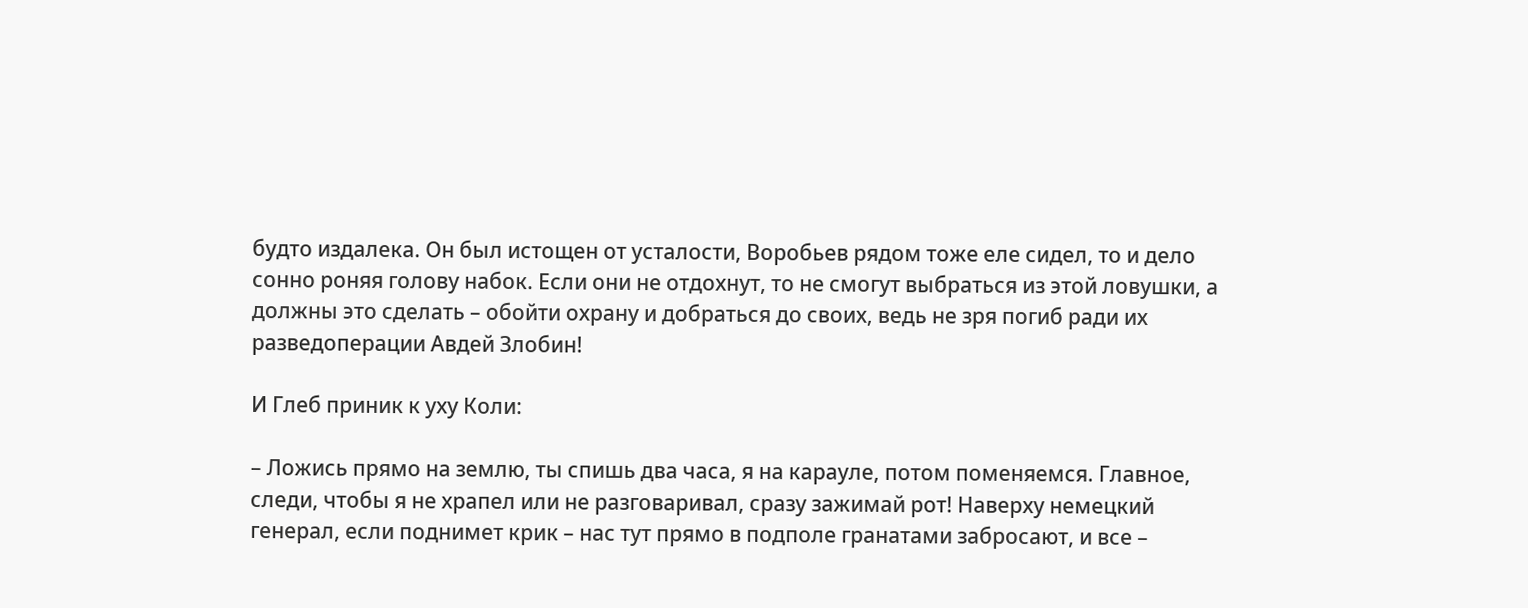будто издалека. Он был истощен от усталости, Воробьев рядом тоже еле сидел, то и дело сонно роняя голову набок. Если они не отдохнут, то не смогут выбраться из этой ловушки, а должны это сделать – обойти охрану и добраться до своих, ведь не зря погиб ради их разведоперации Авдей Злобин!

И Глеб приник к уху Коли:

– Ложись прямо на землю, ты спишь два часа, я на карауле, потом поменяемся. Главное, следи, чтобы я не храпел или не разговаривал, сразу зажимай рот! Наверху немецкий генерал, если поднимет крик – нас тут прямо в подполе гранатами забросают, и все –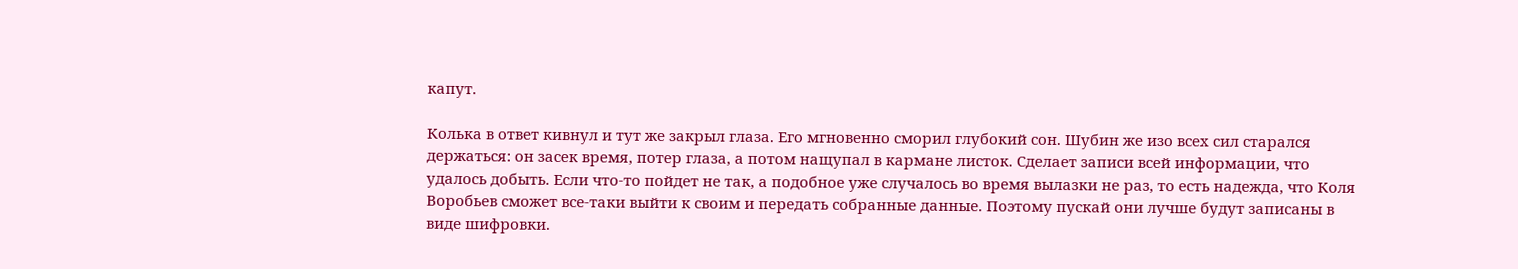капут.

Колька в ответ кивнул и тут же закрыл глаза. Его мгновенно сморил глубокий сон. Шубин же изо всех сил старался держаться: он засек время, потер глаза, а потом нащупал в кармане листок. Сделает записи всей информации, что удалось добыть. Если что-то пойдет не так, а подобное уже случалось во время вылазки не раз, то есть надежда, что Коля Воробьев сможет все-таки выйти к своим и передать собранные данные. Поэтому пускай они лучше будут записаны в виде шифровки.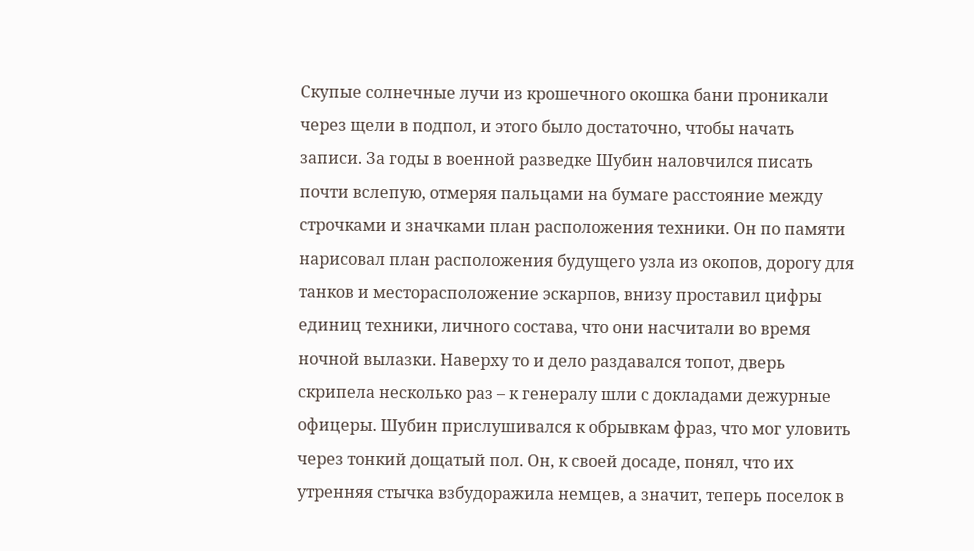Скупые солнечные лучи из крошечного окошка бани проникали через щели в подпол, и этого было достаточно, чтобы начать записи. За годы в военной разведке Шубин наловчился писать почти вслепую, отмеряя пальцами на бумаге расстояние между строчками и значками план расположения техники. Он по памяти нарисовал план расположения будущего узла из окопов, дорогу для танков и месторасположение эскарпов, внизу проставил цифры единиц техники, личного состава, что они насчитали во время ночной вылазки. Наверху то и дело раздавался топот, дверь скрипела несколько раз – к генералу шли с докладами дежурные офицеры. Шубин прислушивался к обрывкам фраз, что мог уловить через тонкий дощатый пол. Он, к своей досаде, понял, что их утренняя стычка взбудоражила немцев, а значит, теперь поселок в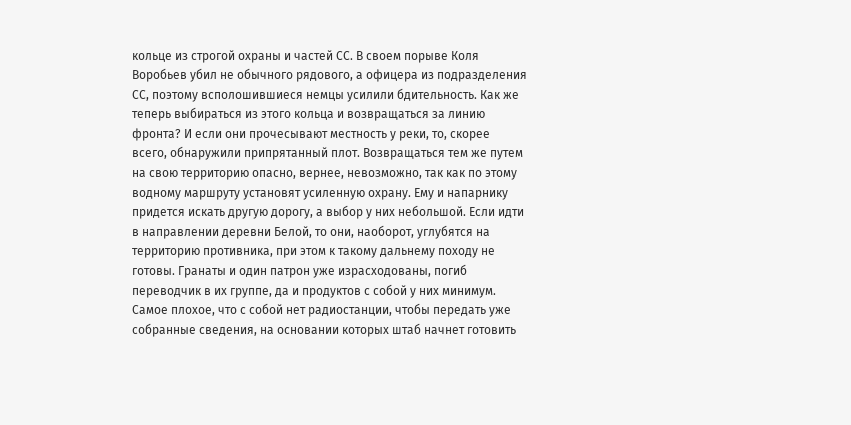кольце из строгой охраны и частей СС. В своем порыве Коля Воробьев убил не обычного рядового, а офицера из подразделения СС, поэтому всполошившиеся немцы усилили бдительность. Как же теперь выбираться из этого кольца и возвращаться за линию фронта? И если они прочесывают местность у реки, то, скорее всего, обнаружили припрятанный плот. Возвращаться тем же путем на свою территорию опасно, вернее, невозможно, так как по этому водному маршруту установят усиленную охрану. Ему и напарнику придется искать другую дорогу, а выбор у них небольшой. Если идти в направлении деревни Белой, то они, наоборот, углубятся на территорию противника, при этом к такому дальнему походу не готовы. Гранаты и один патрон уже израсходованы, погиб переводчик в их группе, да и продуктов с собой у них минимум. Самое плохое, что с собой нет радиостанции, чтобы передать уже собранные сведения, на основании которых штаб начнет готовить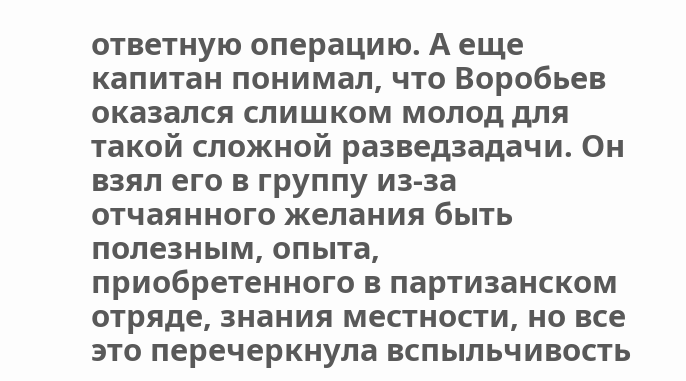ответную операцию. А еще капитан понимал, что Воробьев оказался слишком молод для такой сложной разведзадачи. Он взял его в группу из-за отчаянного желания быть полезным, опыта, приобретенного в партизанском отряде, знания местности, но все это перечеркнула вспыльчивость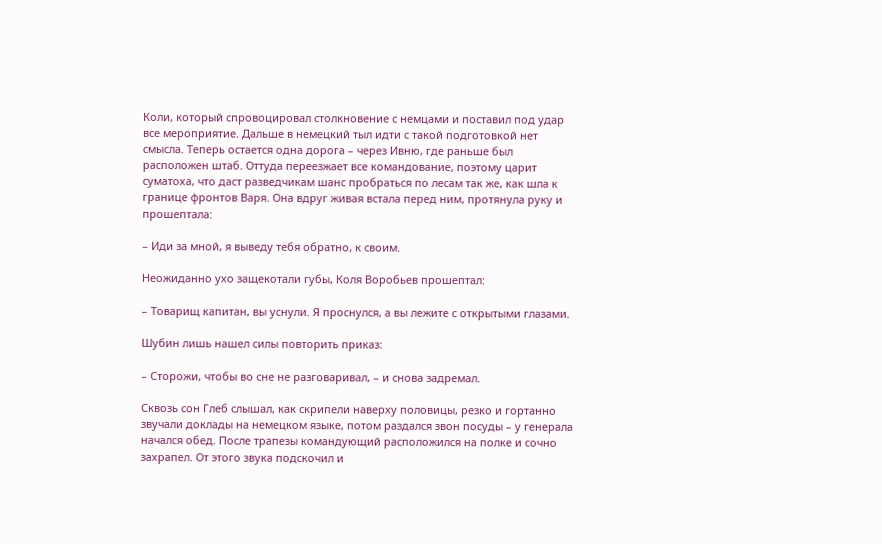Коли, который спровоцировал столкновение с немцами и поставил под удар все мероприятие. Дальше в немецкий тыл идти с такой подготовкой нет смысла. Теперь остается одна дорога – через Ивню, где раньше был расположен штаб. Оттуда переезжает все командование, поэтому царит суматоха, что даст разведчикам шанс пробраться по лесам так же, как шла к границе фронтов Варя. Она вдруг живая встала перед ним, протянула руку и прошептала:

– Иди за мной, я выведу тебя обратно, к своим.

Неожиданно ухо защекотали губы, Коля Воробьев прошептал:

– Товарищ капитан, вы уснули. Я проснулся, а вы лежите с открытыми глазами.

Шубин лишь нашел силы повторить приказ:

– Сторожи, чтобы во сне не разговаривал, – и снова задремал.

Сквозь сон Глеб слышал, как скрипели наверху половицы, резко и гортанно звучали доклады на немецком языке, потом раздался звон посуды – у генерала начался обед. После трапезы командующий расположился на полке и сочно захрапел. От этого звука подскочил и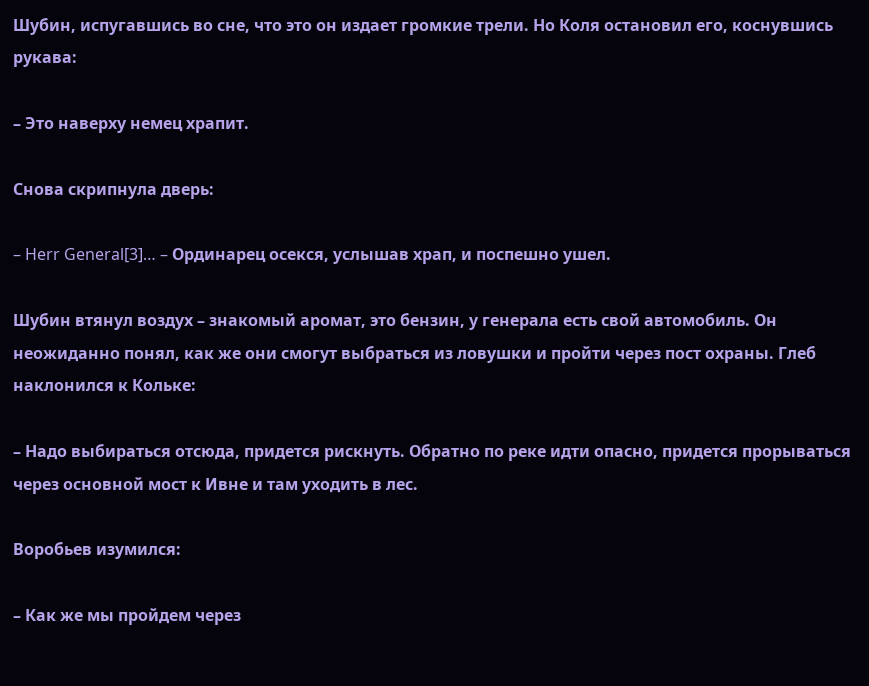Шубин, испугавшись во сне, что это он издает громкие трели. Но Коля остановил его, коснувшись рукава:

– Это наверху немец храпит.

Снова скрипнула дверь:

– Herr General[3]… – Ординарец осекся, услышав храп, и поспешно ушел.

Шубин втянул воздух – знакомый аромат, это бензин, у генерала есть свой автомобиль. Он неожиданно понял, как же они смогут выбраться из ловушки и пройти через пост охраны. Глеб наклонился к Кольке:

– Надо выбираться отсюда, придется рискнуть. Обратно по реке идти опасно, придется прорываться через основной мост к Ивне и там уходить в лес.

Воробьев изумился:

– Как же мы пройдем через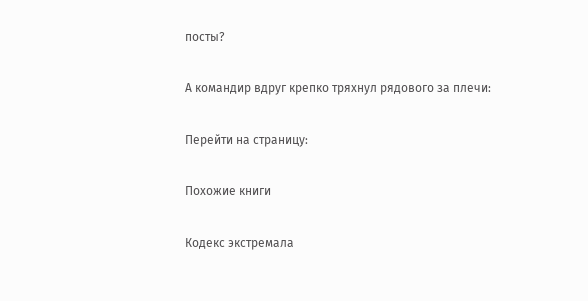посты?

А командир вдруг крепко тряхнул рядового за плечи:

Перейти на страницу:

Похожие книги

Кодекс экстремала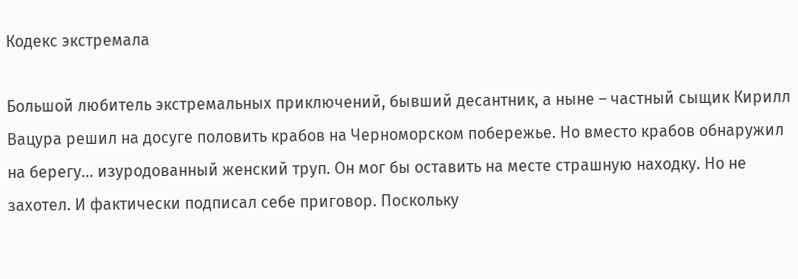Кодекс экстремала

Большой любитель экстремальных приключений, бывший десантник, а ныне – частный сыщик Кирилл Вацура решил на досуге половить крабов на Черноморском побережье. Но вместо крабов обнаружил на берегу… изуродованный женский труп. Он мог бы оставить на месте страшную находку. Но не захотел. И фактически подписал себе приговор. Поскольку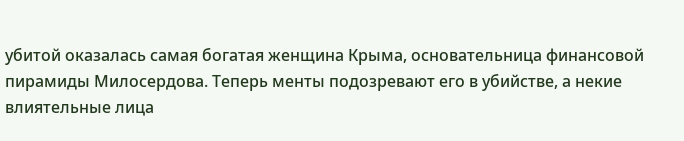убитой оказалась самая богатая женщина Крыма, основательница финансовой пирамиды Милосердова. Теперь менты подозревают его в убийстве, а некие влиятельные лица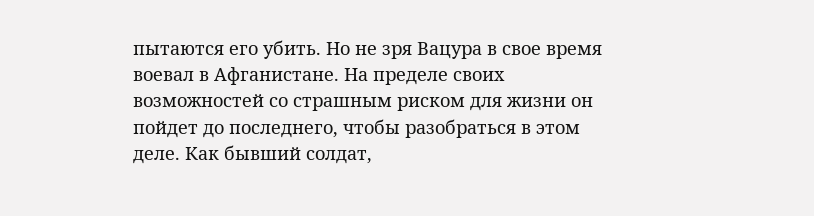пытаются его убить. Но не зря Вацура в свое время воевал в Афганистане. На пределе своих возможностей со страшным риском для жизни он пойдет до последнего, чтобы разобраться в этом деле. Как бывший солдат,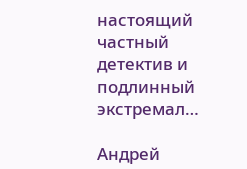настоящий частный детектив и подлинный экстремал…

Андрей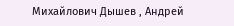Михайлович Дышев , Андрей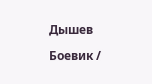Дышев

Боевик /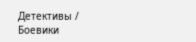Детективы / Боевики